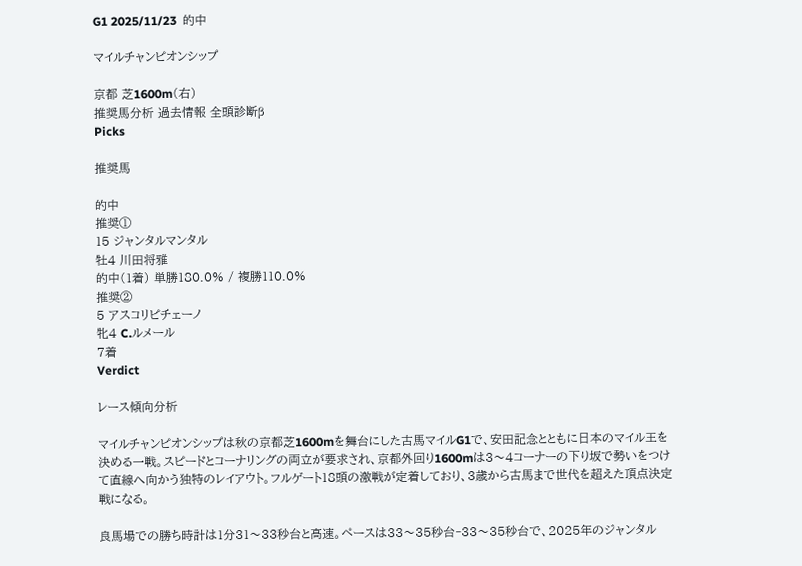G1 2025/11/23  的中

マイルチャンピオンシップ

京都 芝1600m(右)
推奨馬分析 過去情報 全頭診断β
Picks

推奨馬

的中
推奨①
15 ジャンタルマンタル
牡4 川田将雅
的中(1着) 単勝180.0% / 複勝110.0%
推奨②
5 アスコリピチェーノ
牝4 C.ルメール
7着
Verdict

レース傾向分析

マイルチャンピオンシップは秋の京都芝1600mを舞台にした古馬マイルG1で、安田記念とともに日本のマイル王を決める一戦。スピードとコーナリングの両立が要求され、京都外回り1600mは3〜4コーナーの下り坂で勢いをつけて直線へ向かう独特のレイアウト。フルゲート18頭の激戦が定着しており、3歳から古馬まで世代を超えた頂点決定戦になる。

良馬場での勝ち時計は1分31〜33秒台と高速。ペースは33〜35秒台‐33〜35秒台で、2025年のジャンタル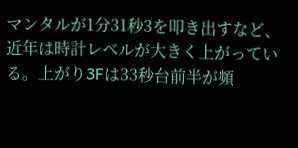マンタルが1分31秒3を叩き出すなど、近年は時計レベルが大きく上がっている。上がり3Fは33秒台前半が頻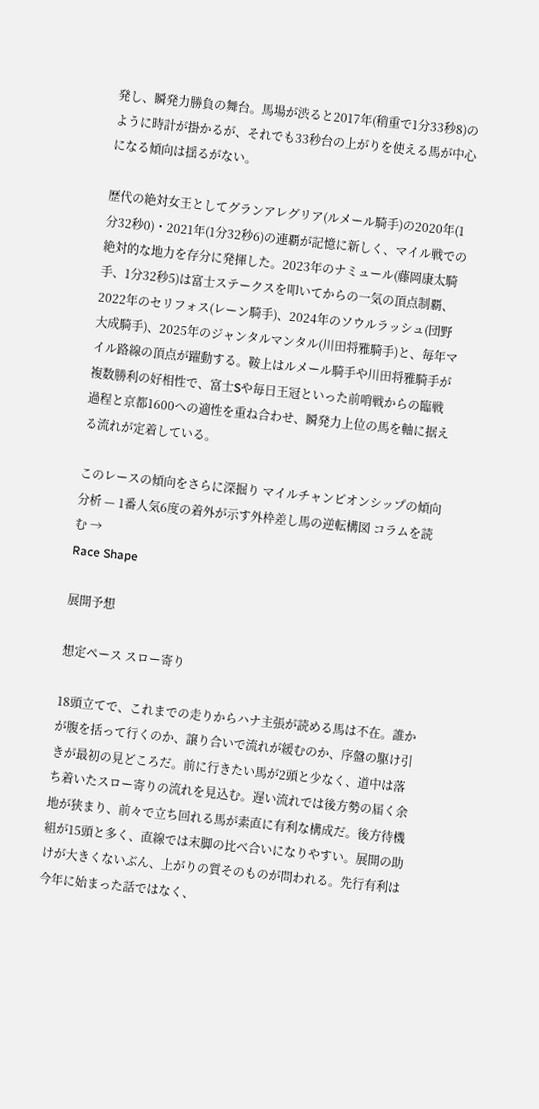発し、瞬発力勝負の舞台。馬場が渋ると2017年(稍重で1分33秒8)のように時計が掛かるが、それでも33秒台の上がりを使える馬が中心になる傾向は揺るがない。

歴代の絶対女王としてグランアレグリア(ルメール騎手)の2020年(1分32秒0)・2021年(1分32秒6)の連覇が記憶に新しく、マイル戦での絶対的な地力を存分に発揮した。2023年のナミュール(藤岡康太騎手、1分32秒5)は富士ステークスを叩いてからの一気の頂点制覇、2022年のセリフォス(レーン騎手)、2024年のソウルラッシュ(団野大成騎手)、2025年のジャンタルマンタル(川田将雅騎手)と、毎年マイル路線の頂点が躍動する。鞍上はルメール騎手や川田将雅騎手が複数勝利の好相性で、富士Sや毎日王冠といった前哨戦からの臨戦過程と京都1600への適性を重ね合わせ、瞬発力上位の馬を軸に据える流れが定着している。

このレースの傾向をさらに深掘り マイルチャンピオンシップの傾向分析 — 1番人気6度の着外が示す外枠差し馬の逆転構図 コラムを読む →
Race Shape

展開予想

想定ペース スロー寄り

18頭立てで、これまでの走りからハナ主張が読める馬は不在。誰かが腹を括って行くのか、譲り合いで流れが緩むのか、序盤の駆け引きが最初の見どころだ。前に行きたい馬が2頭と少なく、道中は落ち着いたスロー寄りの流れを見込む。遅い流れでは後方勢の届く余地が狭まり、前々で立ち回れる馬が素直に有利な構成だ。後方待機組が15頭と多く、直線では末脚の比べ合いになりやすい。展開の助けが大きくないぶん、上がりの質そのものが問われる。先行有利は今年に始まった話ではなく、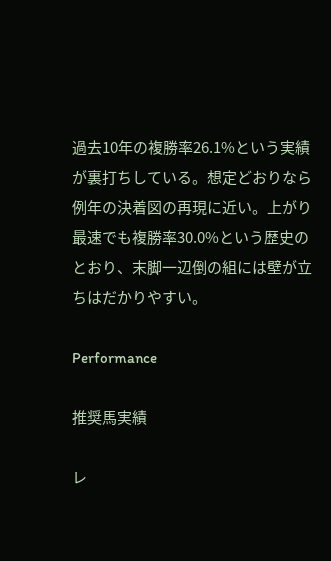過去10年の複勝率26.1%という実績が裏打ちしている。想定どおりなら例年の決着図の再現に近い。上がり最速でも複勝率30.0%という歴史のとおり、末脚一辺倒の組には壁が立ちはだかりやすい。

Performance

推奨馬実績

レ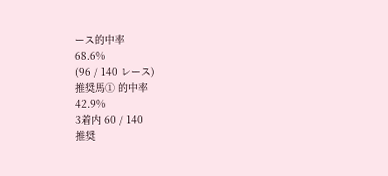ース的中率
68.6%
(96 / 140 レース)
推奨馬① 的中率
42.9%
3着内 60 / 140
推奨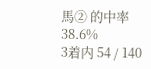馬② 的中率
38.6%
3着内 54 / 140